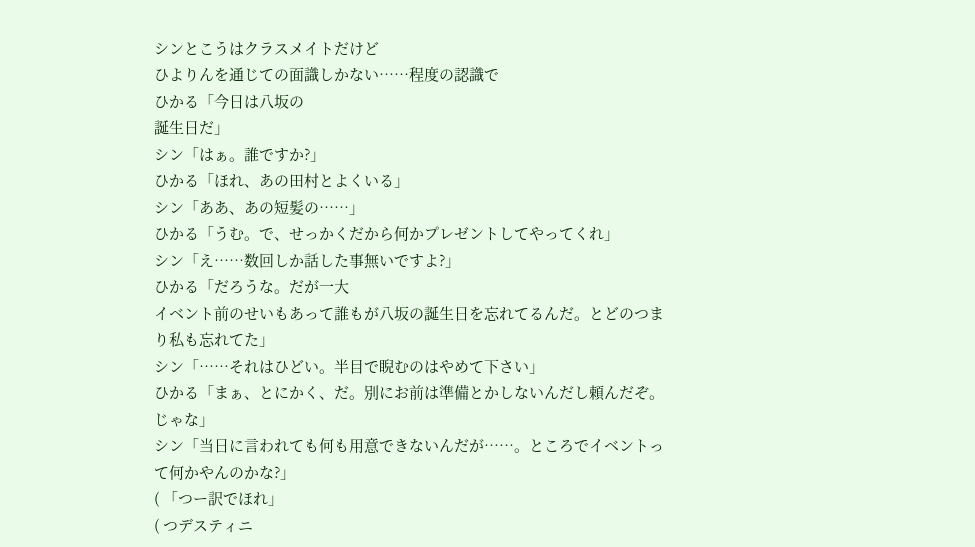シンとこうはクラスメイトだけど
ひよりんを通じての面識しかない……程度の認識で
ひかる「今日は八坂の
誕生日だ」
シン「はぁ。誰ですか?」
ひかる「ほれ、あの田村とよくいる」
シン「ああ、あの短髪の……」
ひかる「うむ。で、せっかくだから何かプレゼントしてやってくれ」
シン「え……数回しか話した事無いですよ?」
ひかる「だろうな。だが一大
イベント前のせいもあって誰もが八坂の誕生日を忘れてるんだ。とどのつまり私も忘れてた」
シン「……それはひどい。半目で睨むのはやめて下さい」
ひかる「まぁ、とにかく、だ。別にお前は準備とかしないんだし頼んだぞ。じゃな」
シン「当日に言われても何も用意できないんだが……。ところでイベントって何かやんのかな?」
( 「つー訳でほれ」
( つデスティニ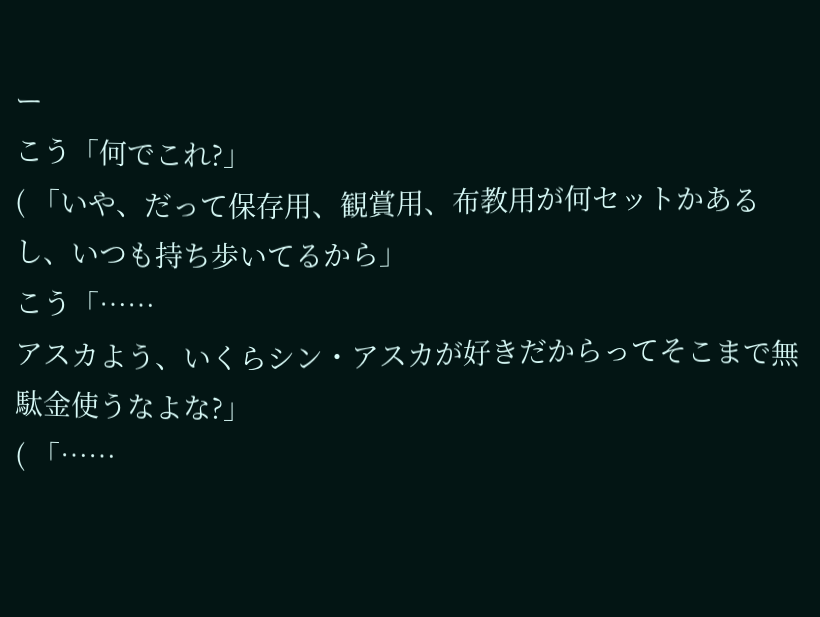ー
こう「何でこれ?」
( 「いや、だって保存用、観賞用、布教用が何セットかあるし、いつも持ち歩いてるから」
こう「……
アスカよう、いくらシン・アスカが好きだからってそこまで無駄金使うなよな?」
( 「……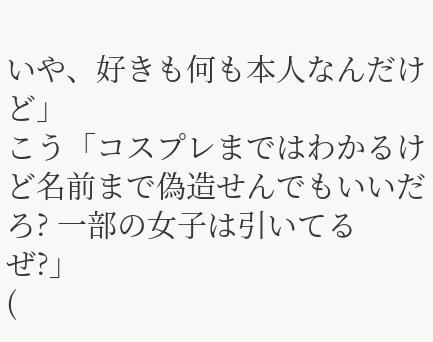いや、好きも何も本人なんだけど」
こう「コスプレまではわかるけど名前まで偽造せんでもいいだろ? 一部の女子は引いてるぜ?」
(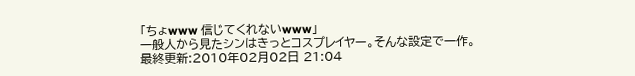「ちょwww 信じてくれないwww」
一般人から見たシンはきっとコスプレイヤー。そんな設定で一作。
最終更新:2010年02月02日 21:04